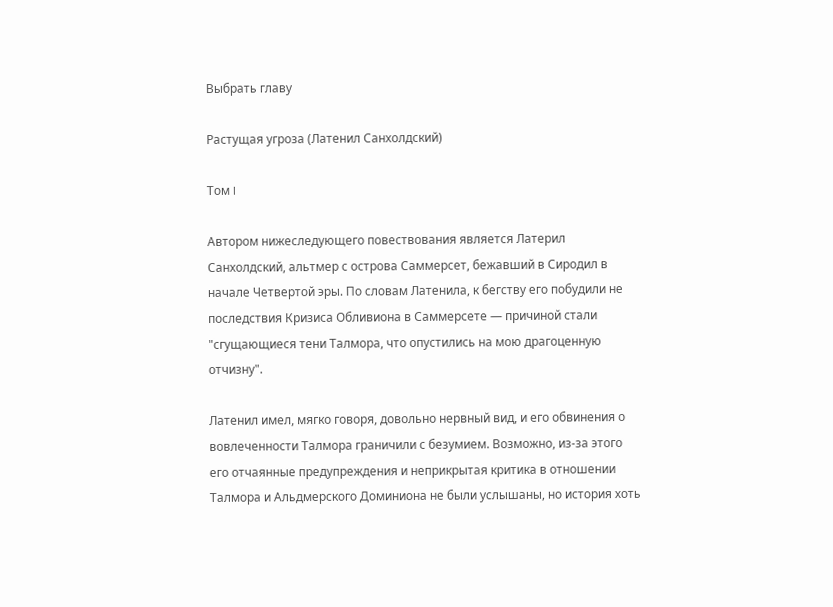Выбрать главу

Растущая угроза (Латенил Санхолдский)

Том I

Автором нижеследующего повествования является Латерил Санхолдский, альтмер с острова Саммерсет, бежавший в Сиродил в начале Четвертой эры. По словам Латенила, к бегству его побудили не последствия Кризиса Обливиона в Саммерсете — причиной стали "сгущающиеся тени Талмора, что опустились на мою драгоценную отчизну".

Латенил имел, мягко говоря, довольно нервный вид, и его обвинения о вовлеченности Талмора граничили с безумием. Возможно, из-за этого его отчаянные предупреждения и неприкрытая критика в отношении Талмора и Альдмерского Доминиона не были услышаны, но история хоть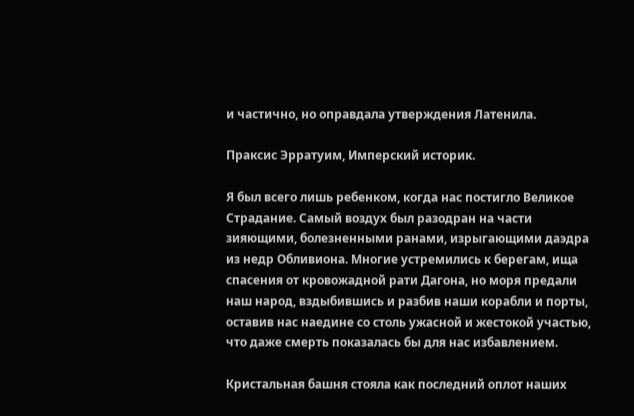и частично, но оправдала утверждения Латенила.

Праксис Эрратуим, Имперский историк.

Я был всего лишь ребенком, когда нас постигло Великое Страдание. Самый воздух был разодран на части зияющими, болезненными ранами, изрыгающими даэдра из недр Обливиона. Многие устремились к берегам, ища спасения от кровожадной рати Дагона, но моря предали наш народ, вздыбившись и разбив наши корабли и порты, оставив нас наедине со столь ужасной и жестокой участью, что даже смерть показалась бы для нас избавлением.

Кристальная башня стояла как последний оплот наших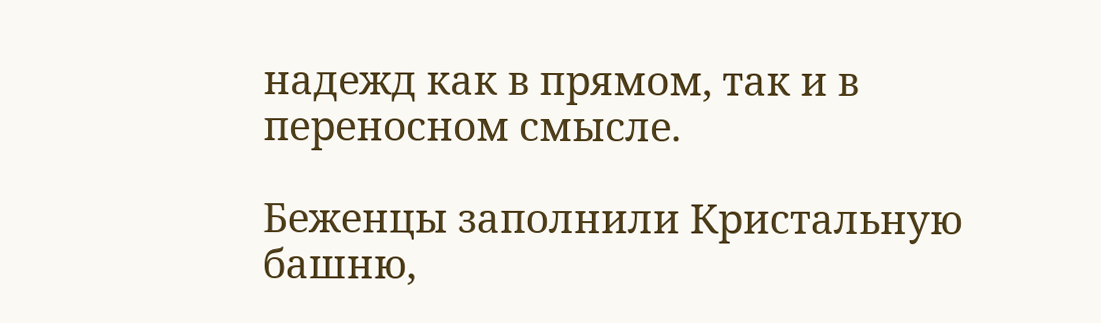надежд как в прямом, так и в переносном смысле.

Беженцы заполнили Кристальную башню,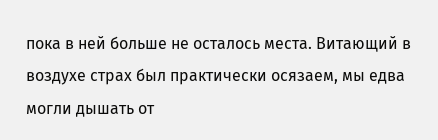пока в ней больше не осталось места. Витающий в воздухе страх был практически осязаем, мы едва могли дышать от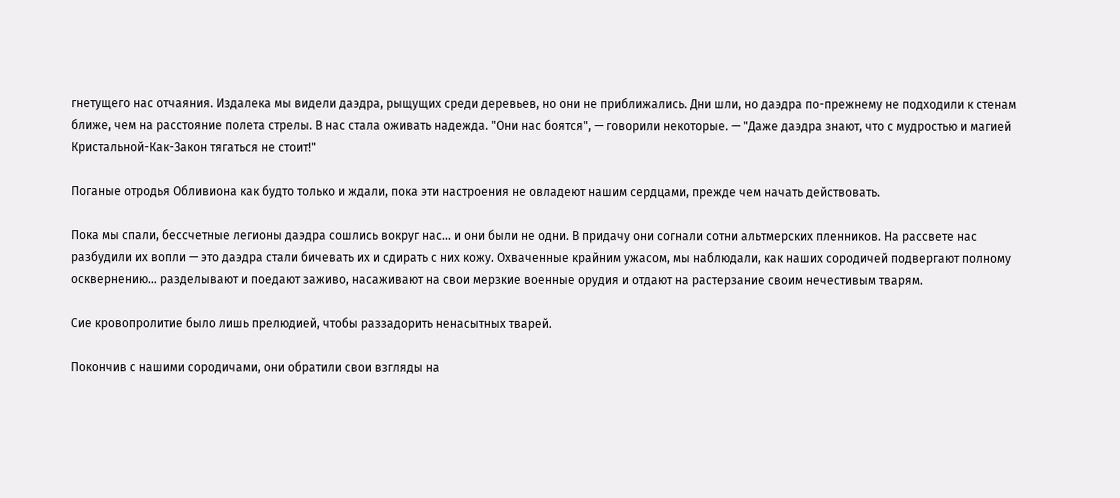гнетущего нас отчаяния. Издалека мы видели даэдра, рыщущих среди деревьев, но они не приближались. Дни шли, но даэдра по-прежнему не подходили к стенам ближе, чем на расстояние полета стрелы. В нас стала оживать надежда. "Они нас боятся", — говорили некоторые. — "Даже даэдра знают, что с мудростью и магией Кристальной-Как-Закон тягаться не стоит!"

Поганые отродья Обливиона как будто только и ждали, пока эти настроения не овладеют нашим сердцами, прежде чем начать действовать.

Пока мы спали, бессчетные легионы даэдра сошлись вокруг нас… и они были не одни. В придачу они согнали сотни альтмерских пленников. На рассвете нас разбудили их вопли — это даэдра стали бичевать их и сдирать с них кожу. Охваченные крайним ужасом, мы наблюдали, как наших сородичей подвергают полному осквернению… разделывают и поедают заживо, насаживают на свои мерзкие военные орудия и отдают на растерзание своим нечестивым тварям.

Сие кровопролитие было лишь прелюдией, чтобы раззадорить ненасытных тварей.

Покончив с нашими сородичами, они обратили свои взгляды на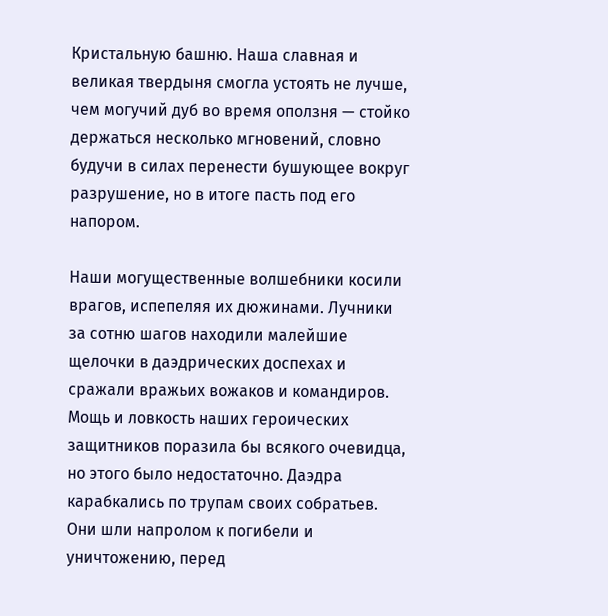Кристальную башню. Наша славная и великая твердыня смогла устоять не лучше, чем могучий дуб во время оползня — стойко держаться несколько мгновений, словно будучи в силах перенести бушующее вокруг разрушение, но в итоге пасть под его напором.

Наши могущественные волшебники косили врагов, испепеляя их дюжинами. Лучники за сотню шагов находили малейшие щелочки в даэдрических доспехах и сражали вражьих вожаков и командиров. Мощь и ловкость наших героических защитников поразила бы всякого очевидца, но этого было недостаточно. Даэдра карабкались по трупам своих собратьев. Они шли напролом к погибели и уничтожению, перед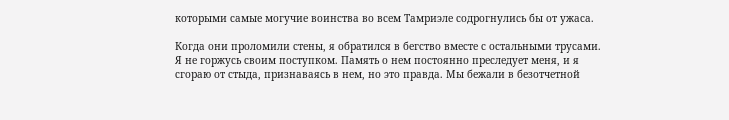которыми самые могучие воинства во всем Тамриэле содрогнулись бы от ужаса.

Когда они проломили стены, я обратился в бегство вместе с остальными трусами. Я не горжусь своим поступком. Память о нем постоянно преследует меня, и я сгораю от стыда, признаваясь в нем, но это правда. Мы бежали в безотчетной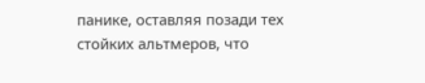панике, оставляя позади тех стойких альтмеров, что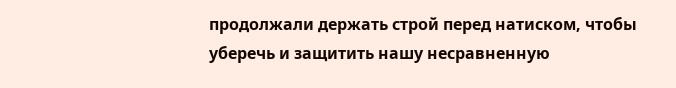продолжали держать строй перед натиском, чтобы уберечь и защитить нашу несравненную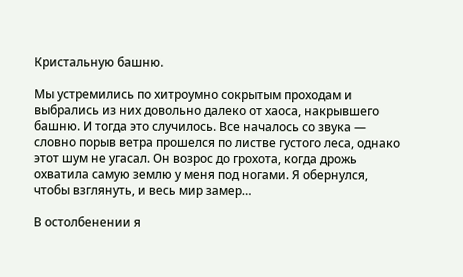Кристальную башню.

Мы устремились по хитроумно сокрытым проходам и выбрались из них довольно далеко от хаоса, накрывшего башню. И тогда это случилось. Все началось со звука — словно порыв ветра прошелся по листве густого леса, однако этот шум не угасал. Он возрос до грохота, когда дрожь охватила самую землю у меня под ногами. Я обернулся, чтобы взглянуть, и весь мир замер…

В остолбенении я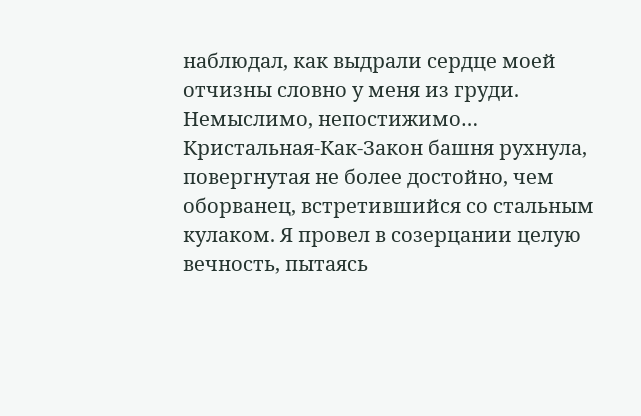наблюдал, как выдрали сердце моей отчизны словно у меня из груди. Немыслимо, непостижимо… Кристальная-Как-Закон башня рухнула, повергнутая не более достойно, чем оборванец, встретившийся со стальным кулаком. Я провел в созерцании целую вечность, пытаясь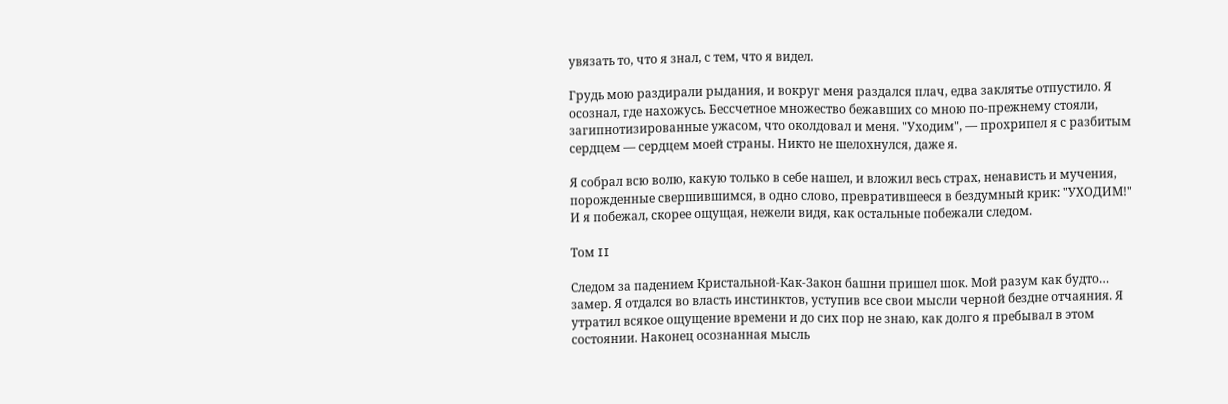увязать то, что я знал, с тем, что я видел.

Грудь мою раздирали рыдания, и вокруг меня раздался плач, едва заклятье отпустило. Я осознал, где нахожусь. Бессчетное множество бежавших со мною по-прежнему стояли, загипнотизированные ужасом, что околдовал и меня. "Уходим", — прохрипел я с разбитым сердцем — сердцем моей страны. Никто не шелохнулся, даже я.

Я собрал всю волю, какую только в себе нашел, и вложил весь страх, ненависть и мучения, порожденные свершившимся, в одно слово, превратившееся в бездумный крик: "УХОДИМ!" И я побежал, скорее ощущая, нежели видя, как остальные побежали следом.

Том II

Следом за падением Кристальной-Как-Закон башни пришел шок. Мой разум как будто… замер. Я отдался во власть инстинктов, уступив все свои мысли черной бездне отчаяния. Я утратил всякое ощущение времени и до сих пор не знаю, как долго я пребывал в этом состоянии. Наконец осознанная мысль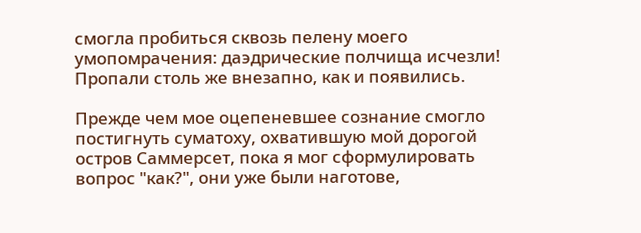смогла пробиться сквозь пелену моего умопомрачения: даэдрические полчища исчезли! Пропали столь же внезапно, как и появились.

Прежде чем мое оцепеневшее сознание смогло постигнуть суматоху, охватившую мой дорогой остров Саммерсет, пока я мог сформулировать вопрос "как?", они уже были наготове,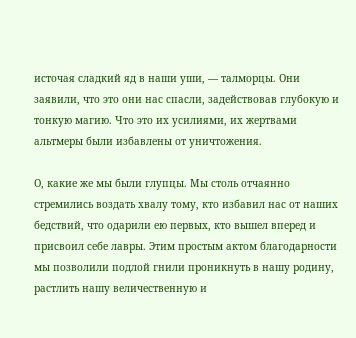источая сладкий яд в наши уши, — талморцы. Они заявили, что это они нас спасли, задействовав глубокую и тонкую магию. Что это их усилиями, их жертвами альтмеры были избавлены от уничтожения.

О, какие же мы были глупцы. Мы столь отчаянно стремились воздать хвалу тому, кто избавил нас от наших бедствий, что одарили ею первых, кто вышел вперед и присвоил себе лавры. Этим простым актом благодарности мы позволили подлой гнили проникнуть в нашу родину, растлить нашу величественную и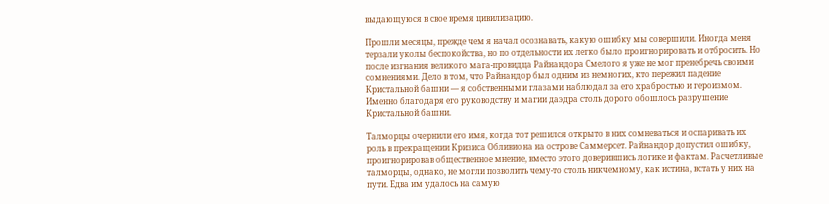выдающуюся в свое время цивилизацию.

Прошли месяцы, прежде чем я начал осознавать, какую ошибку мы совершили. Иногда меня терзали уколы беспокойства, но по отдельности их легко было проигнорировать и отбросить. Но после изгнания великого мага-провидца Райнандора Смелого я уже не мог пренебречь своими сомнениями. Дело в том, что Райнандор был одним из немногих, кто пережил падение Кристальной башни — я собственными глазами наблюдал за его храбростью и героизмом. Именно благодаря его руководству и магии даэдра столь дорого обошлось разрушение Кристальной башни.

Талморцы очернили его имя, когда тот решился открыто в них сомневаться и оспаривать их роль в прекращении Кризиса Обливиона на острове Саммерсет. Райнандор допустил ошибку, проигнорировав общественное мнение, вместо этого доверившись логике и фактам. Расчетливые талморцы, однако, не могли позволить чему-то столь никчемному, как истина, встать у них на пути. Едва им удалось на самую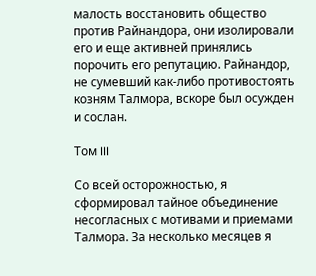малость восстановить общество против Райнандора, они изолировали его и еще активней принялись порочить его репутацию. Райнандор, не сумевший как-либо противостоять козням Талмора, вскоре был осужден и сослан.

Том III

Со всей осторожностью, я сформировал тайное объединение несогласных с мотивами и приемами Талмора. За несколько месяцев я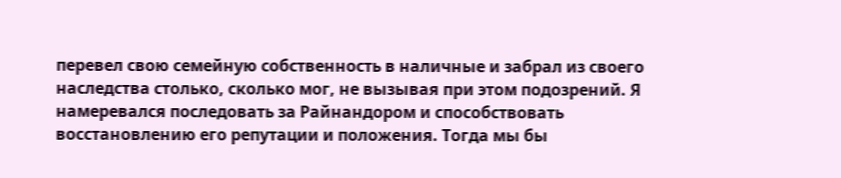перевел свою семейную собственность в наличные и забрал из своего наследства столько, сколько мог, не вызывая при этом подозрений. Я намеревался последовать за Райнандором и способствовать восстановлению его репутации и положения. Тогда мы бы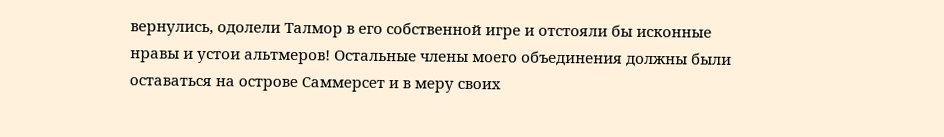вернулись, одолели Талмор в его собственной игре и отстояли бы исконные нравы и устои альтмеров! Остальные члены моего объединения должны были оставаться на острове Саммерсет и в меру своих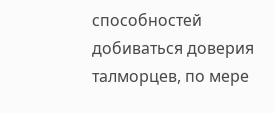способностей добиваться доверия талморцев, по мере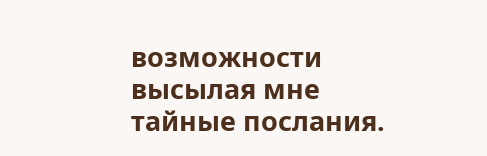возможности высылая мне тайные послания.